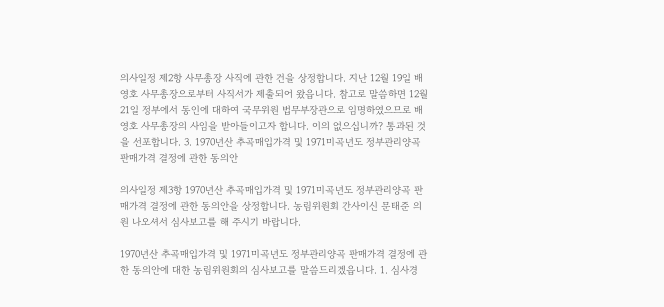의사일정 제2항 사무총장 사직에 관한 건을 상정합니다. 지난 12월 19일 배영호 사무총장으로부터 사직서가 제출되어 왔읍니다. 참고로 말씀하면 12월 21일 정부에서 동인에 대하여 국무위원 법무부장관으로 임명하였으므로 배영호 사무총장의 사임을 받아들이고자 합니다. 이의 없으십니까? 통과된 것을 선포합니다. 3. 1970년산 추곡매입가격 및 1971미곡년도 정부관리양곡 판매가격 결정에 관한 동의안

의사일정 제3항 1970년산 추곡매입가격 및 1971미곡년도 정부관리양곡 판매가격 결정에 관한 동의안을 상정합니다. 농림위원회 간사이신 문태준 의원 나오셔서 심사보고를 해 주시기 바랍니다.

1970년산 추곡매입가격 및 1971미곡년도 정부관리양곡 판매가격 결정에 관한 동의안에 대한 농림위원회의 심사보고를 말씀드리겠읍니다. 1. 심사경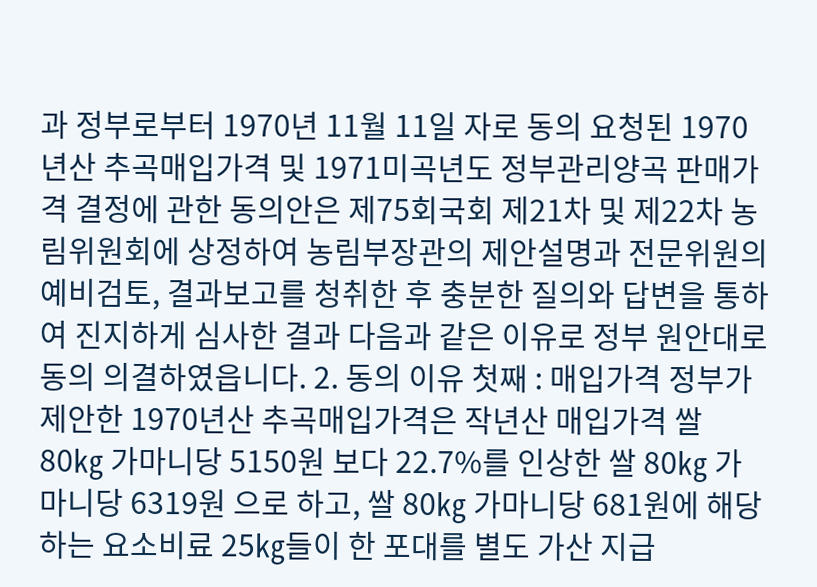과 정부로부터 1970년 11월 11일 자로 동의 요청된 1970년산 추곡매입가격 및 1971미곡년도 정부관리양곡 판매가격 결정에 관한 동의안은 제75회국회 제21차 및 제22차 농림위원회에 상정하여 농림부장관의 제안설명과 전문위원의 예비검토, 결과보고를 청취한 후 충분한 질의와 답변을 통하여 진지하게 심사한 결과 다음과 같은 이유로 정부 원안대로 동의 의결하였읍니다. 2. 동의 이유 첫째 : 매입가격 정부가 제안한 1970년산 추곡매입가격은 작년산 매입가격 쌀 80㎏ 가마니당 5150원 보다 22.7%를 인상한 쌀 80㎏ 가마니당 6319원 으로 하고, 쌀 80㎏ 가마니당 681원에 해당하는 요소비료 25㎏들이 한 포대를 별도 가산 지급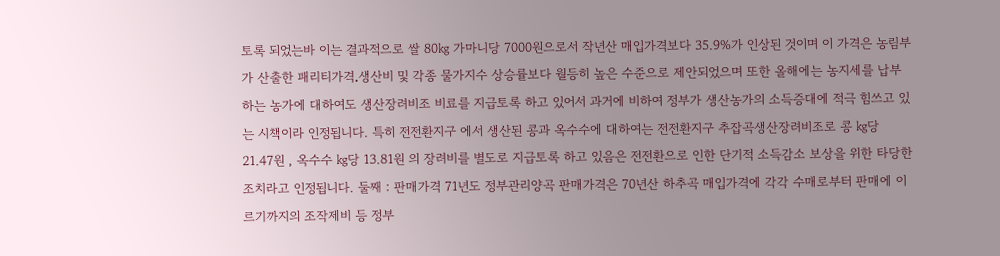토록 되었는바 이는 결과적으로 쌀 80㎏ 가마니당 7000원으로서 작년산 매입가격보다 35.9%가 인상된 것이며 이 가격은 농림부가 산출한 패리티가격․생산비 및 각종 물가지수 상승률보다 월등히 높은 수준으로 제안되었으며 또한 올해에는 농지세를 납부하는 농가에 대하여도 생산장려비조 비료를 지급토록 하고 있어서 과거에 비하여 정부가 생산농가의 소득증대에 적극 힘쓰고 있는 시책이라 인정됩니다. 특히 전전환지구 에서 생산된 콩과 옥수수에 대하여는 전전환지구 추잡곡생산장려비조로 콩 ㎏당 21.47원 , 옥수수 ㎏당 13.81원 의 장려비를 별도로 지급토록 하고 있음은 전전환으로 인한 단기적 소득감소 보상을 위한 타당한 조치라고 인정됩니다. 둘째 : 판매가격 71년도 정부관리양곡 판매가격은 70년산 하추곡 매입가격에 각각 수매로부터 판매에 이르기까지의 조작제비 등 정부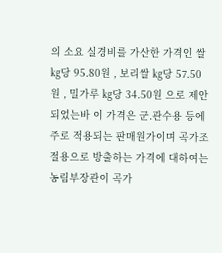의 소요 실경비를 가산한 가격인 쌀 ㎏당 95.80원 , 보리쌀 ㎏당 57.50원 , 밀가루 ㎏당 34.50원 으로 제안되었는바 이 가격은 군․관수용 등에 주로 적용되는 판매원가이며 곡가조절용으로 방출하는 가격에 대하여는 농림부장관이 곡가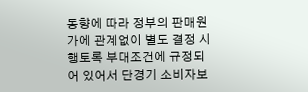동향에 따라 정부의 판매원가에 관계없이 별도 결정 시행토록 부대조건에 규정되어 있어서 단경기 소비자보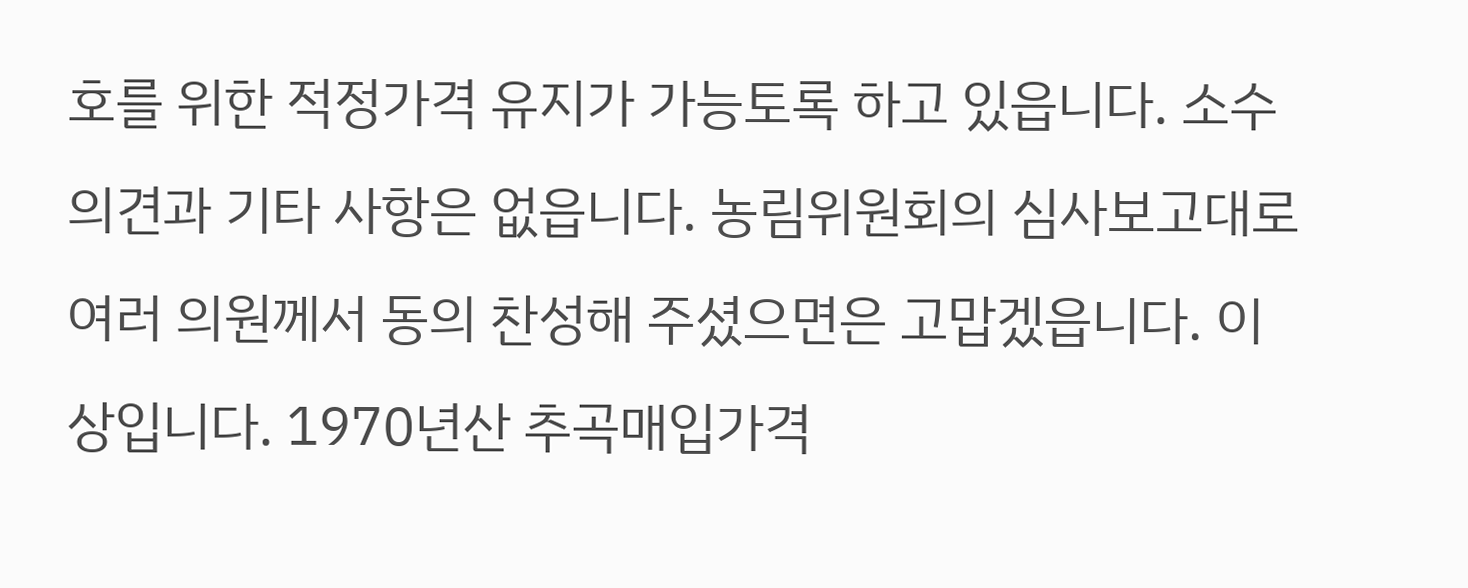호를 위한 적정가격 유지가 가능토록 하고 있읍니다. 소수의견과 기타 사항은 없읍니다. 농림위원회의 심사보고대로 여러 의원께서 동의 찬성해 주셨으면은 고맙겠읍니다. 이상입니다. 1970년산 추곡매입가격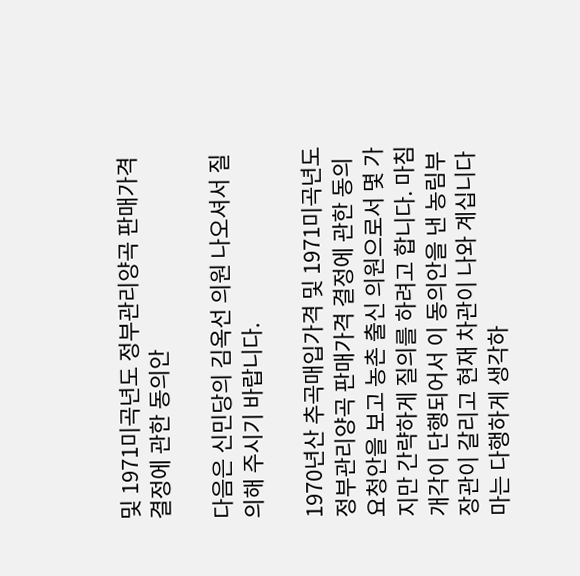및 1971미곡년도 정부관리양곡 판매가격 결정에 관한 동의안

다음은 신민당의 김옥선 의원 나오셔서 질의해 주시기 바랍니다.

1970년산 추곡매입가격 및 1971미곡년도 정부관리양곡 판매가격 결정에 관한 동의요청안을 보고 농촌 출신 의원으로서 몇 가지만 간략하게 질의를 하려고 합니다. 마침 개각이 단행되어서 이 동의안을 낸 농림부장관이 갈리고 현재 차관이 나와 계십니다마는 다행하게 생각하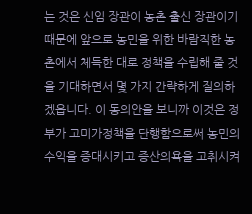는 것은 신임 장관이 농촌 출신 장관이기 때문에 앞으로 농민을 위한 바람직한 농촌에서 체득한 대로 정책을 수립해 줄 것을 기대하면서 몇 가지 간략하게 질의하겠읍니다. 이 동의안을 보니까 이것은 정부가 고미가정책을 단행함으로써 농민의 수익을 증대시키고 증산의욕을 고취시켜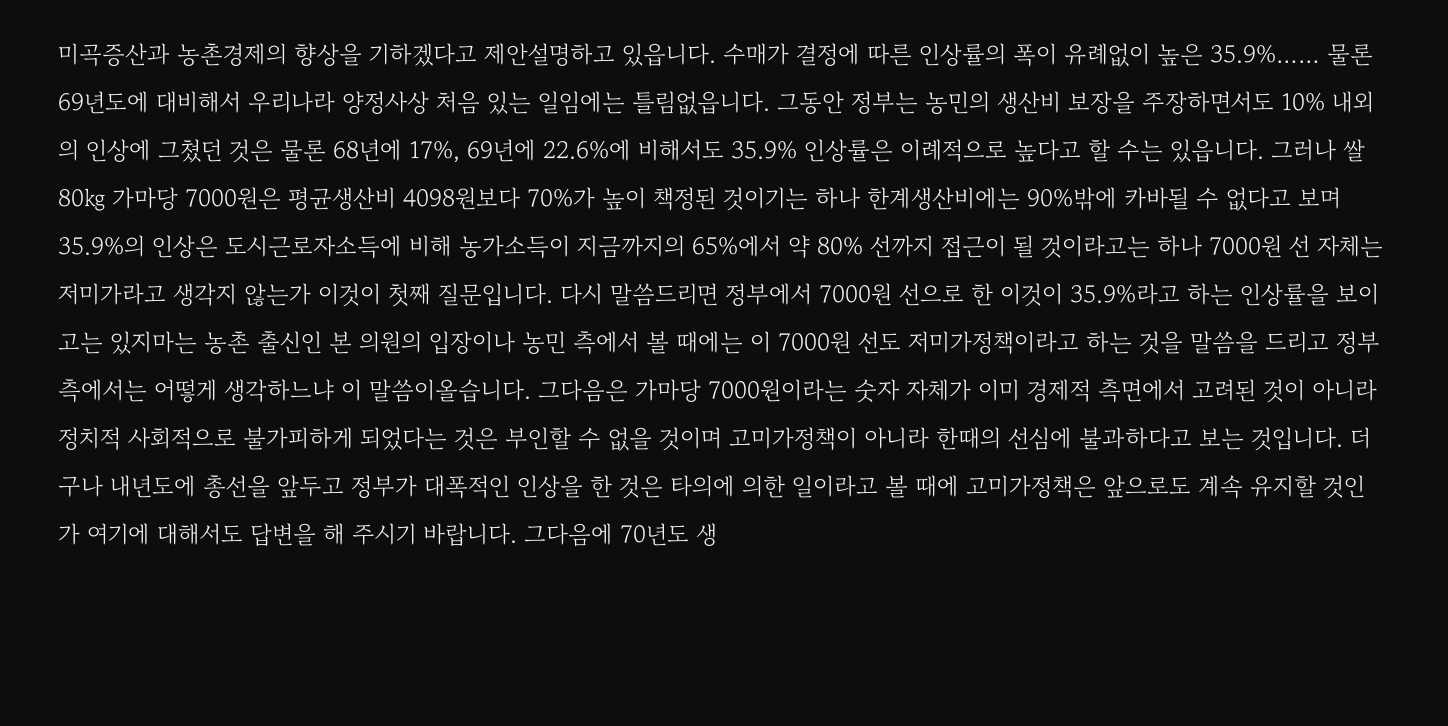미곡증산과 농촌경제의 향상을 기하겠다고 제안설명하고 있읍니다. 수매가 결정에 따른 인상률의 폭이 유례없이 높은 35.9%…… 물론 69년도에 대비해서 우리나라 양정사상 처음 있는 일임에는 틀림없읍니다. 그동안 정부는 농민의 생산비 보장을 주장하면서도 10% 내외의 인상에 그쳤던 것은 물론 68년에 17%, 69년에 22.6%에 비해서도 35.9% 인상률은 이례적으로 높다고 할 수는 있읍니다. 그러나 쌀 80㎏ 가마당 7000원은 평균생산비 4098원보다 70%가 높이 책정된 것이기는 하나 한계생산비에는 90%밖에 카바될 수 없다고 보며 35.9%의 인상은 도시근로자소득에 비해 농가소득이 지금까지의 65%에서 약 80% 선까지 접근이 될 것이라고는 하나 7000원 선 자체는 저미가라고 생각지 않는가 이것이 첫째 질문입니다. 다시 말씀드리면 정부에서 7000원 선으로 한 이것이 35.9%라고 하는 인상률을 보이고는 있지마는 농촌 출신인 본 의원의 입장이나 농민 측에서 볼 때에는 이 7000원 선도 저미가정책이라고 하는 것을 말씀을 드리고 정부 측에서는 어떻게 생각하느냐 이 말씀이올습니다. 그다음은 가마당 7000원이라는 숫자 자체가 이미 경제적 측면에서 고려된 것이 아니라 정치적 사회적으로 불가피하게 되었다는 것은 부인할 수 없을 것이며 고미가정책이 아니라 한때의 선심에 불과하다고 보는 것입니다. 더구나 내년도에 총선을 앞두고 정부가 대폭적인 인상을 한 것은 타의에 의한 일이라고 볼 때에 고미가정책은 앞으로도 계속 유지할 것인가 여기에 대해서도 답변을 해 주시기 바랍니다. 그다음에 70년도 생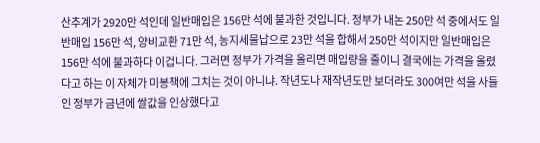산추계가 2920만 석인데 일반매입은 156만 석에 불과한 것입니다. 정부가 내논 250만 석 중에서도 일반매입 156만 석, 양비교환 71만 석, 농지세물납으로 23만 석을 합해서 250만 석이지만 일반매입은 156만 석에 불과하다 이겁니다. 그러면 정부가 가격을 올리면 매입량을 줄이니 결국에는 가격을 올렸다고 하는 이 자체가 미봉책에 그치는 것이 아니냐. 작년도나 재작년도만 보더라도 300여만 석을 사들인 정부가 금년에 쌀값을 인상했다고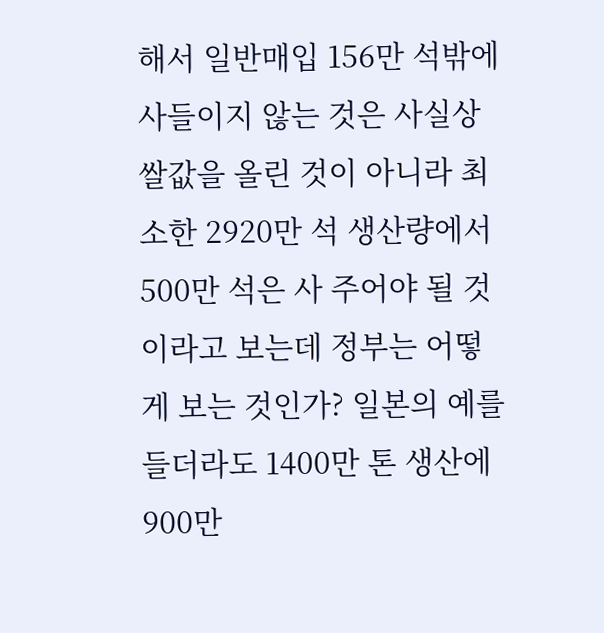해서 일반매입 156만 석밖에 사들이지 않는 것은 사실상 쌀값을 올린 것이 아니라 최소한 2920만 석 생산량에서 500만 석은 사 주어야 될 것이라고 보는데 정부는 어떻게 보는 것인가? 일본의 예를 들더라도 1400만 톤 생산에 900만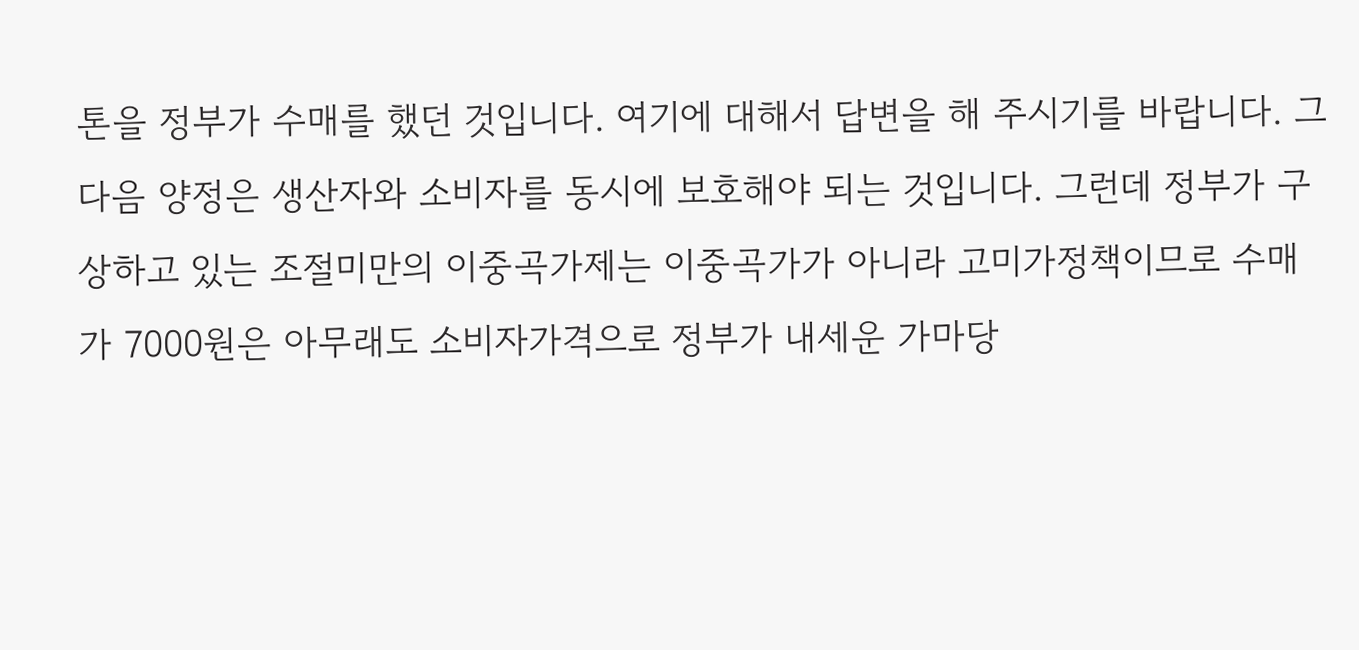톤을 정부가 수매를 했던 것입니다. 여기에 대해서 답변을 해 주시기를 바랍니다. 그다음 양정은 생산자와 소비자를 동시에 보호해야 되는 것입니다. 그런데 정부가 구상하고 있는 조절미만의 이중곡가제는 이중곡가가 아니라 고미가정책이므로 수매가 7000원은 아무래도 소비자가격으로 정부가 내세운 가마당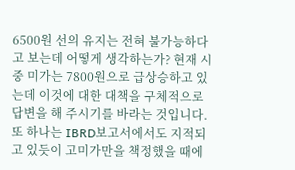6500원 선의 유지는 전혀 불가능하다고 보는데 어떻게 생각하는가? 현재 시중 미가는 7800원으로 급상승하고 있는데 이것에 대한 대책을 구체적으로 답변을 해 주시기를 바라는 것입니다. 또 하나는 IBRD보고서에서도 지적되고 있듯이 고미가만을 책정했을 때에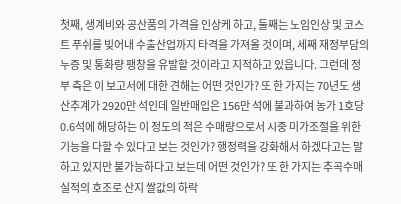첫째, 생계비와 공산품의 가격을 인상케 하고, 둘째는 노임인상 및 코스트 푸쉬를 빚어내 수출산업까지 타격을 가져올 것이며, 세째 재정부담의 누증 및 통화량 팽창을 유발할 것이라고 지적하고 있읍니다. 그런데 정부 측은 이 보고서에 대한 견해는 어떤 것인가? 또 한 가지는 70년도 생산추계가 2920만 석인데 일반매입은 156만 석에 불과하여 농가 1호당 0.6석에 해당하는 이 정도의 적은 수매량으로서 시중 미가조절을 위한 기능을 다할 수 있다고 보는 것인가? 행정력을 강화해서 하겠다고는 말하고 있지만 불가능하다고 보는데 어떤 것인가? 또 한 가지는 추곡수매실적의 호조로 산지 쌀값의 하락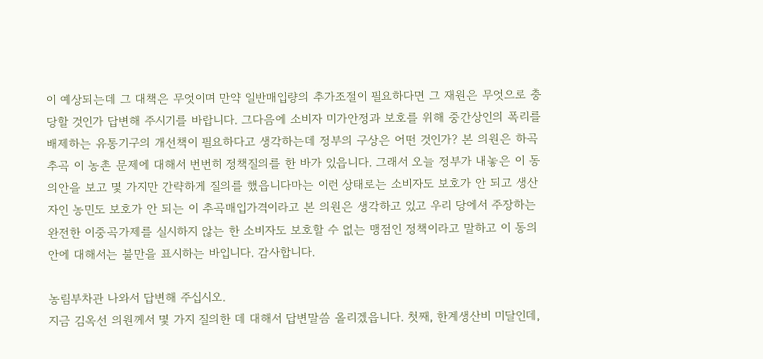이 예상되는데 그 대책은 무엇이며 만약 일반매입량의 추가조절이 필요하다면 그 재원은 무엇으로 충당할 것인가 답변해 주시기를 바랍니다. 그다음에 소비자 미가안정과 보호를 위해 중간상인의 폭리를 배제하는 유통기구의 개선책이 필요하다고 생각하는데 정부의 구상은 어떤 것인가? 본 의원은 하곡 추곡 이 농촌 문제에 대해서 번번히 정책질의를 한 바가 있읍니다. 그래서 오늘 정부가 내놓은 이 동의안을 보고 몇 가지만 간략하게 질의를 했읍니다마는 이런 상태로는 소비자도 보호가 안 되고 생산자인 농민도 보호가 안 되는 이 추곡매입가격이라고 본 의원은 생각하고 있고 우리 당에서 주장하는 완전한 이중곡가제를 실시하지 않는 한 소비자도 보호할 수 없는 맹점인 정책이라고 말하고 이 동의안에 대해서는 불만을 표시하는 바입니다. 감사합니다.

농림부차관 나와서 답변해 주십시오.
지금 김옥선 의원께서 몇 가지 질의한 데 대해서 답변말씀 올리겠읍니다. 첫째, 한계생산비 미달인데,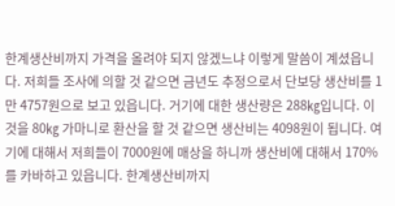한계생산비까지 가격을 올려야 되지 않겠느냐 이렇게 말씀이 계셨읍니다. 저희들 조사에 의할 것 같으면 금년도 추정으로서 단보당 생산비를 1만 4757원으로 보고 있읍니다. 거기에 대한 생산량은 288㎏입니다. 이것을 80㎏ 가마니로 환산을 할 것 같으면 생산비는 4098원이 됩니다. 여기에 대해서 저희들이 7000원에 매상을 하니까 생산비에 대해서 170%를 카바하고 있읍니다. 한계생산비까지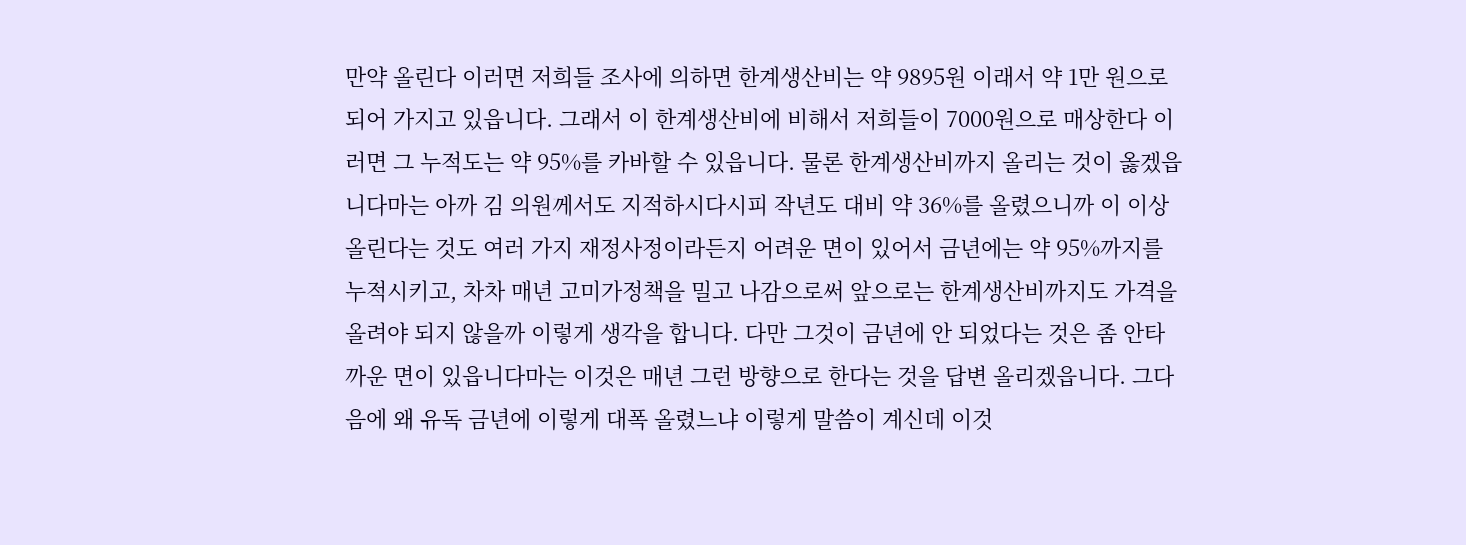만약 올린다 이러면 저희들 조사에 의하면 한계생산비는 약 9895원 이래서 약 1만 원으로 되어 가지고 있읍니다. 그래서 이 한계생산비에 비해서 저희들이 7000원으로 매상한다 이러면 그 누적도는 약 95%를 카바할 수 있읍니다. 물론 한계생산비까지 올리는 것이 옳겠읍니다마는 아까 김 의원께서도 지적하시다시피 작년도 대비 약 36%를 올렸으니까 이 이상 올린다는 것도 여러 가지 재정사정이라든지 어려운 면이 있어서 금년에는 약 95%까지를 누적시키고, 차차 매년 고미가정책을 밀고 나감으로써 앞으로는 한계생산비까지도 가격을 올려야 되지 않을까 이렇게 생각을 합니다. 다만 그것이 금년에 안 되었다는 것은 좀 안타까운 면이 있읍니다마는 이것은 매년 그런 방향으로 한다는 것을 답변 올리겠읍니다. 그다음에 왜 유독 금년에 이렇게 대폭 올렸느냐 이렇게 말씀이 계신데 이것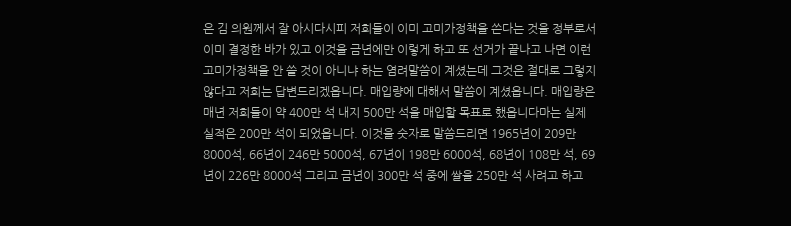은 김 의원께서 잘 아시다시피 저희들이 이미 고미가정책을 쓴다는 것을 정부로서 이미 결정한 바가 있고 이것을 금년에만 이렇게 하고 또 선거가 끝나고 나면 이런 고미가정책을 안 쓸 것이 아니냐 하는 염려말씀이 계셨는데 그것은 절대로 그렇지 않다고 저희는 답변드리겠읍니다. 매입량에 대해서 말씀이 계셨읍니다. 매입량은 매년 저희들이 약 400만 석 내지 500만 석을 매입할 목표로 했읍니다마는 실제 실적은 200만 석이 되었읍니다. 이것을 숫자로 말씀드리면 1965년이 209만 8000석, 66년이 246만 5000석, 67년이 198만 6000석, 68년이 108만 석, 69년이 226만 8000석 그리고 금년이 300만 석 중에 쌀을 250만 석 사려고 하고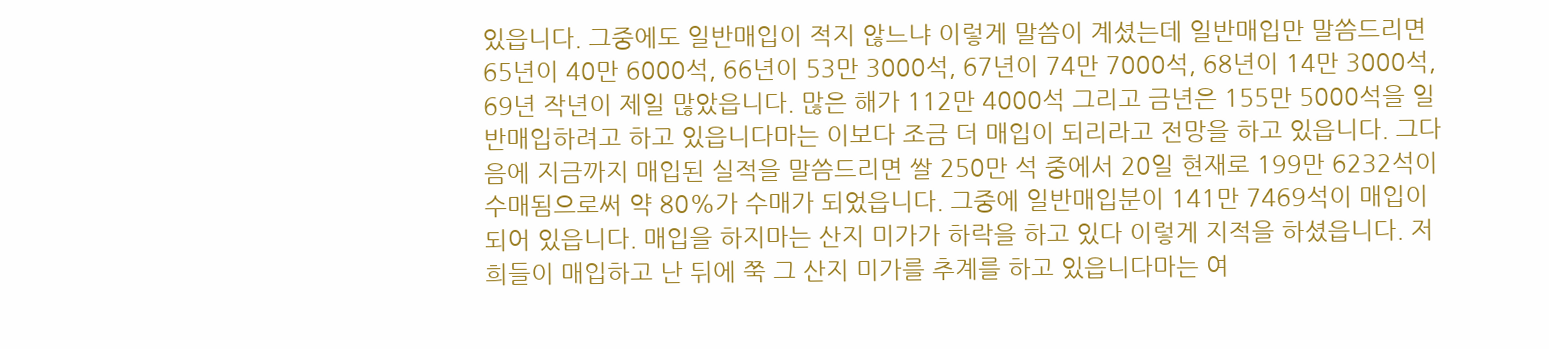있읍니다. 그중에도 일반매입이 적지 않느냐 이렇게 말씀이 계셨는데 일반매입만 말씀드리면 65년이 40만 6000석, 66년이 53만 3000석, 67년이 74만 7000석, 68년이 14만 3000석, 69년 작년이 제일 많았읍니다. 많은 해가 112만 4000석 그리고 금년은 155만 5000석을 일반매입하려고 하고 있읍니다마는 이보다 조금 더 매입이 되리라고 전망을 하고 있읍니다. 그다음에 지금까지 매입된 실적을 말씀드리면 쌀 250만 석 중에서 20일 현재로 199만 6232석이 수매됨으로써 약 80%가 수매가 되었읍니다. 그중에 일반매입분이 141만 7469석이 매입이 되어 있읍니다. 매입을 하지마는 산지 미가가 하락을 하고 있다 이렇게 지적을 하셨읍니다. 저희들이 매입하고 난 뒤에 쭉 그 산지 미가를 추계를 하고 있읍니다마는 여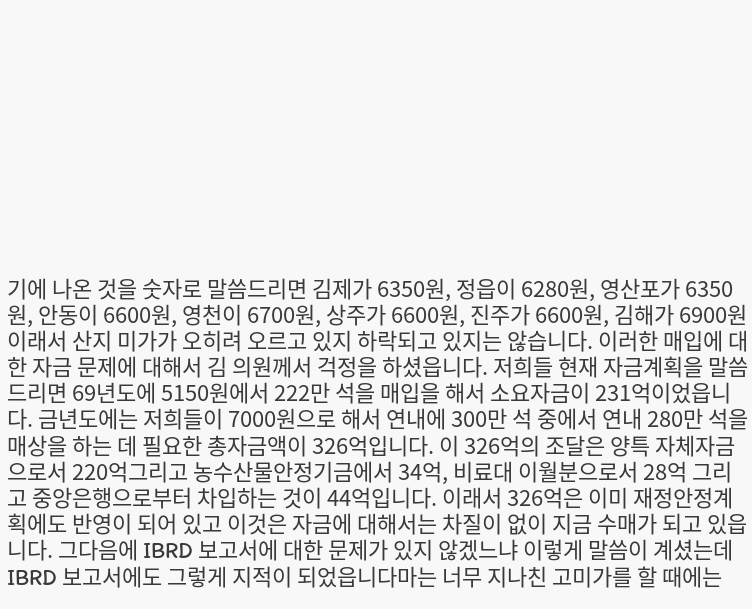기에 나온 것을 숫자로 말씀드리면 김제가 6350원, 정읍이 6280원, 영산포가 6350원, 안동이 6600원, 영천이 6700원, 상주가 6600원, 진주가 6600원, 김해가 6900원 이래서 산지 미가가 오히려 오르고 있지 하락되고 있지는 않습니다. 이러한 매입에 대한 자금 문제에 대해서 김 의원께서 걱정을 하셨읍니다. 저희들 현재 자금계획을 말씀드리면 69년도에 5150원에서 222만 석을 매입을 해서 소요자금이 231억이었읍니다. 금년도에는 저희들이 7000원으로 해서 연내에 300만 석 중에서 연내 280만 석을 매상을 하는 데 필요한 총자금액이 326억입니다. 이 326억의 조달은 양특 자체자금으로서 220억그리고 농수산물안정기금에서 34억, 비료대 이월분으로서 28억 그리고 중앙은행으로부터 차입하는 것이 44억입니다. 이래서 326억은 이미 재정안정계획에도 반영이 되어 있고 이것은 자금에 대해서는 차질이 없이 지금 수매가 되고 있읍니다. 그다음에 IBRD 보고서에 대한 문제가 있지 않겠느냐 이렇게 말씀이 계셨는데 IBRD 보고서에도 그렇게 지적이 되었읍니다마는 너무 지나친 고미가를 할 때에는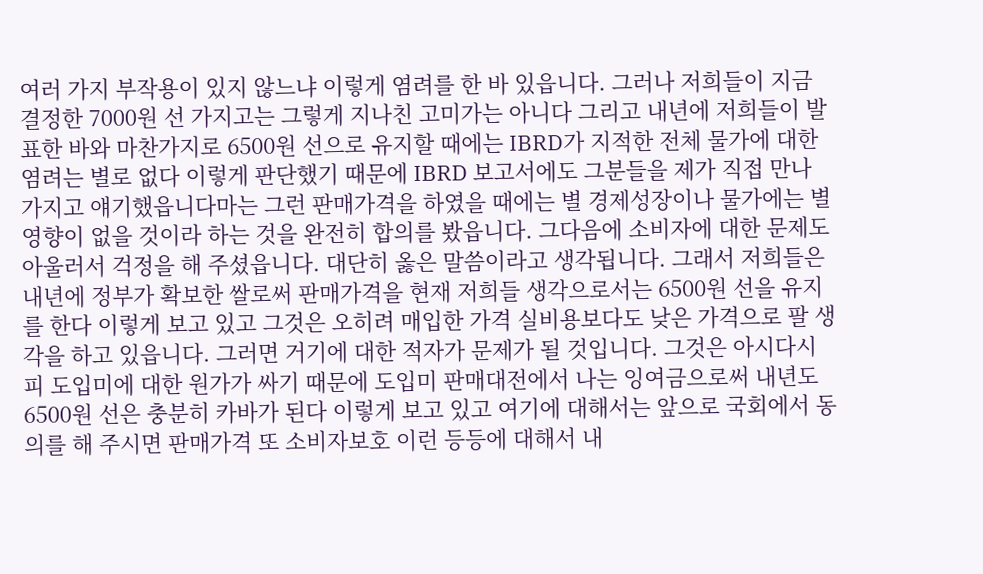여러 가지 부작용이 있지 않느냐 이렇게 염려를 한 바 있읍니다. 그러나 저희들이 지금 결정한 7000원 선 가지고는 그렇게 지나친 고미가는 아니다 그리고 내년에 저희들이 발표한 바와 마찬가지로 6500원 선으로 유지할 때에는 IBRD가 지적한 전체 물가에 대한 염려는 별로 없다 이렇게 판단했기 때문에 IBRD 보고서에도 그분들을 제가 직접 만나 가지고 얘기했읍니다마는 그런 판매가격을 하였을 때에는 별 경제성장이나 물가에는 별 영향이 없을 것이라 하는 것을 완전히 합의를 봤읍니다. 그다음에 소비자에 대한 문제도 아울러서 걱정을 해 주셨읍니다. 대단히 옳은 말씀이라고 생각됩니다. 그래서 저희들은 내년에 정부가 확보한 쌀로써 판매가격을 현재 저희들 생각으로서는 6500원 선을 유지를 한다 이렇게 보고 있고 그것은 오히려 매입한 가격 실비용보다도 낮은 가격으로 팔 생각을 하고 있읍니다. 그러면 거기에 대한 적자가 문제가 될 것입니다. 그것은 아시다시피 도입미에 대한 원가가 싸기 때문에 도입미 판매대전에서 나는 잉여금으로써 내년도 6500원 선은 충분히 카바가 된다 이렇게 보고 있고 여기에 대해서는 앞으로 국회에서 동의를 해 주시면 판매가격 또 소비자보호 이런 등등에 대해서 내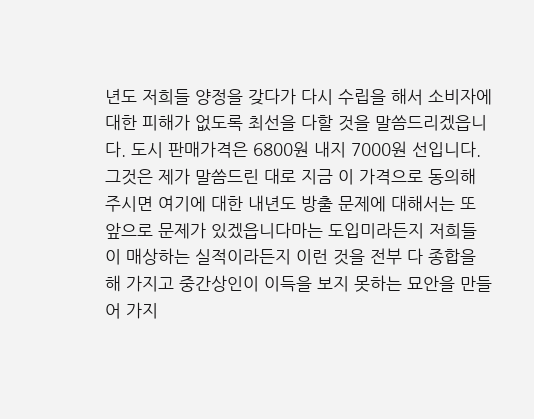년도 저희들 양정을 갖다가 다시 수립을 해서 소비자에 대한 피해가 없도록 최선을 다할 것을 말씀드리겠읍니다. 도시 판매가격은 6800원 내지 7000원 선입니다. 그것은 제가 말씀드린 대로 지금 이 가격으로 동의해 주시면 여기에 대한 내년도 방출 문제에 대해서는 또 앞으로 문제가 있겠읍니다마는 도입미라든지 저희들이 매상하는 실적이라든지 이런 것을 전부 다 종합을 해 가지고 중간상인이 이득을 보지 못하는 묘안을 만들어 가지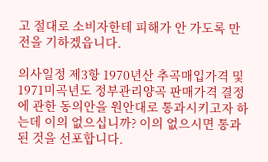고 절대로 소비자한테 피해가 안 가도록 만전을 기하겠읍니다.

의사일정 제3항 1970년산 추곡매입가격 및 1971미곡년도 정부관리양곡 판매가격 결정에 관한 동의안을 원안대로 통과시키고자 하는데 이의 없으십니까? 이의 없으시면 통과된 것을 선포합니다.